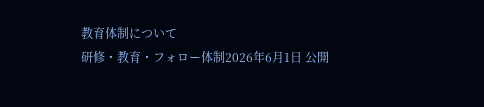教育体制について
研修・教育・フォロー体制2026年6月1日 公開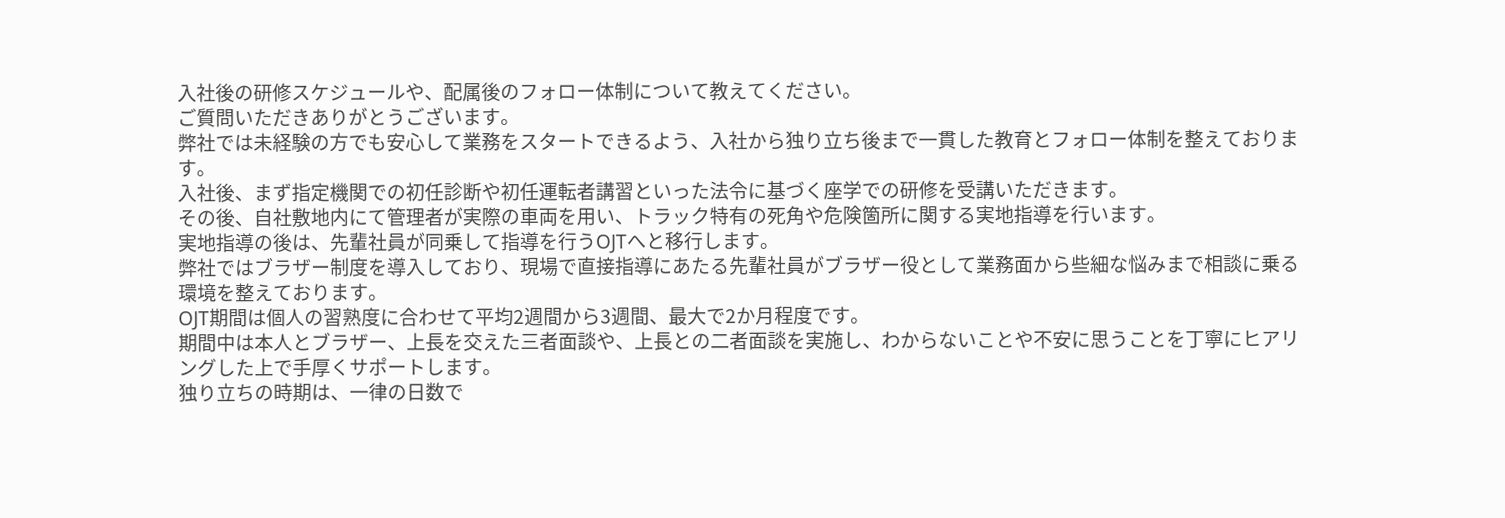入社後の研修スケジュールや、配属後のフォロー体制について教えてください。
ご質問いただきありがとうございます。
弊社では未経験の方でも安心して業務をスタートできるよう、入社から独り立ち後まで一貫した教育とフォロー体制を整えております。
入社後、まず指定機関での初任診断や初任運転者講習といった法令に基づく座学での研修を受講いただきます。
その後、自社敷地内にて管理者が実際の車両を用い、トラック特有の死角や危険箇所に関する実地指導を行います。
実地指導の後は、先輩社員が同乗して指導を行うOJTへと移行します。
弊社ではブラザー制度を導入しており、現場で直接指導にあたる先輩社員がブラザー役として業務面から些細な悩みまで相談に乗る環境を整えております。
OJT期間は個人の習熟度に合わせて平均2週間から3週間、最大で2か月程度です。
期間中は本人とブラザー、上長を交えた三者面談や、上長との二者面談を実施し、わからないことや不安に思うことを丁寧にヒアリングした上で手厚くサポートします。
独り立ちの時期は、一律の日数で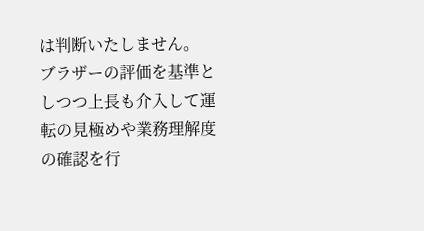は判断いたしません。
ブラザーの評価を基準としつつ上長も介入して運転の見極めや業務理解度の確認を行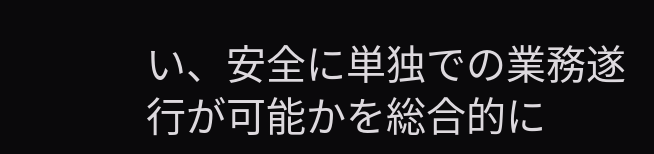い、安全に単独での業務遂行が可能かを総合的に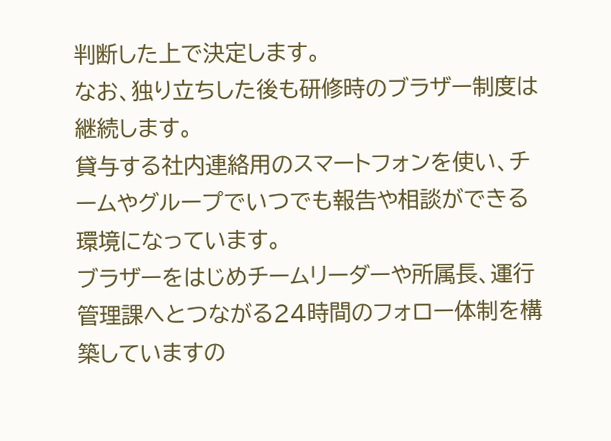判断した上で決定します。
なお、独り立ちした後も研修時のブラザー制度は継続します。
貸与する社内連絡用のスマートフォンを使い、チームやグループでいつでも報告や相談ができる環境になっています。
ブラザーをはじめチームリーダーや所属長、運行管理課へとつながる24時間のフォロー体制を構築していますの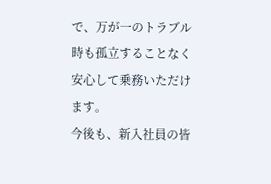で、万が一のトラブル時も孤立することなく安心して乗務いただけます。
今後も、新入社員の皆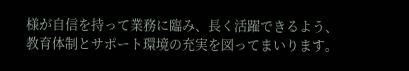様が自信を持って業務に臨み、長く活躍できるよう、教育体制とサポート環境の充実を図ってまいります。